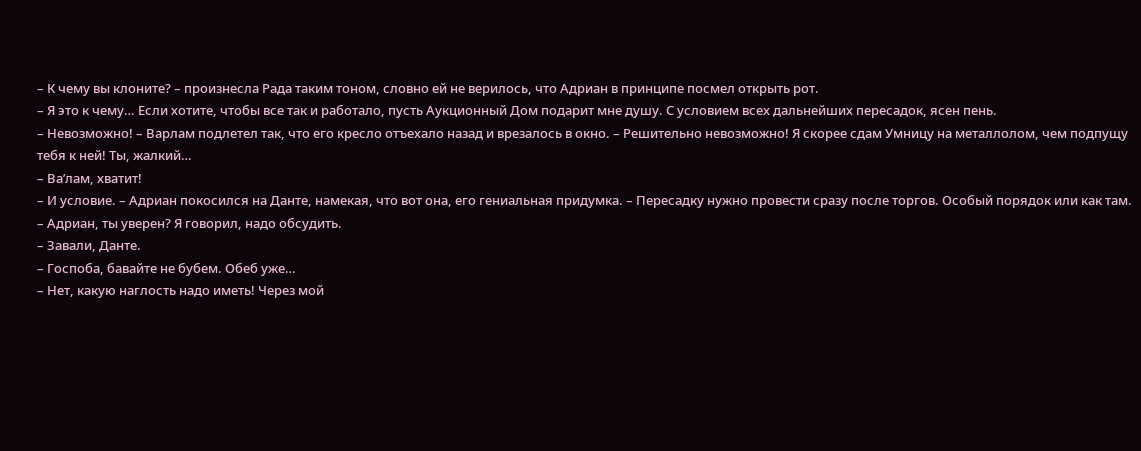– К чему вы клоните? – произнесла Рада таким тоном, словно ей не верилось, что Адриан в принципе посмел открыть рот.
– Я это к чему… Если хотите, чтобы все так и работало, пусть Аукционный Дом подарит мне душу. С условием всех дальнейших пересадок, ясен пень.
– Невозможно! – Варлам подлетел так, что его кресло отъехало назад и врезалось в окно. – Решительно невозможно! Я скорее сдам Умницу на металлолом, чем подпущу тебя к ней! Ты, жалкий…
– Ва’лам, хватит!
– И условие. – Адриан покосился на Данте, намекая, что вот она, его гениальная придумка. – Пересадку нужно провести сразу после торгов. Особый порядок или как там.
– Адриан, ты уверен? Я говорил, надо обсудить.
– Завали, Данте.
– Госпоба, бавайте не бубем. Обеб уже…
– Нет, какую наглость надо иметь! Через мой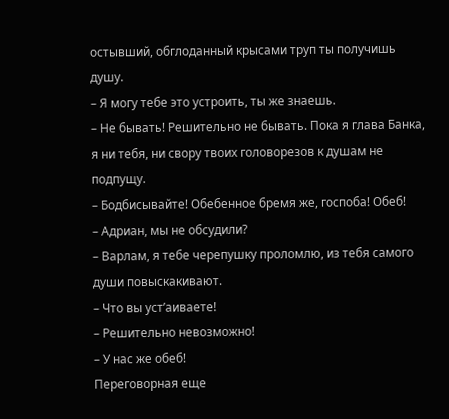остывший, обглоданный крысами труп ты получишь душу.
– Я могу тебе это устроить, ты же знаешь.
– Не бывать! Решительно не бывать. Пока я глава Банка, я ни тебя, ни свору твоих головорезов к душам не подпущу.
– Бодбисывайте! Обебенное бремя же, госпоба! Обеб!
– Адриан, мы не обсудили?
– Варлам, я тебе черепушку проломлю, из тебя самого души повыскакивают.
– Что вы уст’аиваете!
– Решительно невозможно!
– У нас же обеб!
Переговорная еще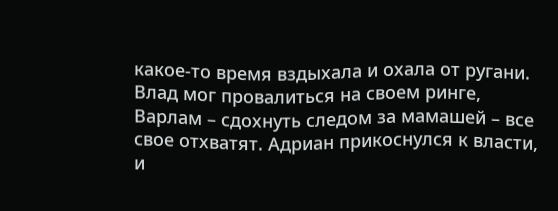какое-то время вздыхала и охала от ругани. Влад мог провалиться на своем ринге, Варлам – сдохнуть следом за мамашей – все свое отхватят. Адриан прикоснулся к власти, и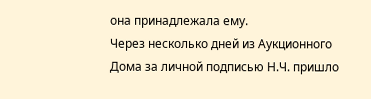она принадлежала ему.
Через несколько дней из Аукционного Дома за личной подписью Н.Ч. пришло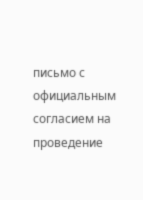письмо с официальным согласием на проведение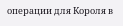операции для Короля в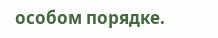особом порядке.